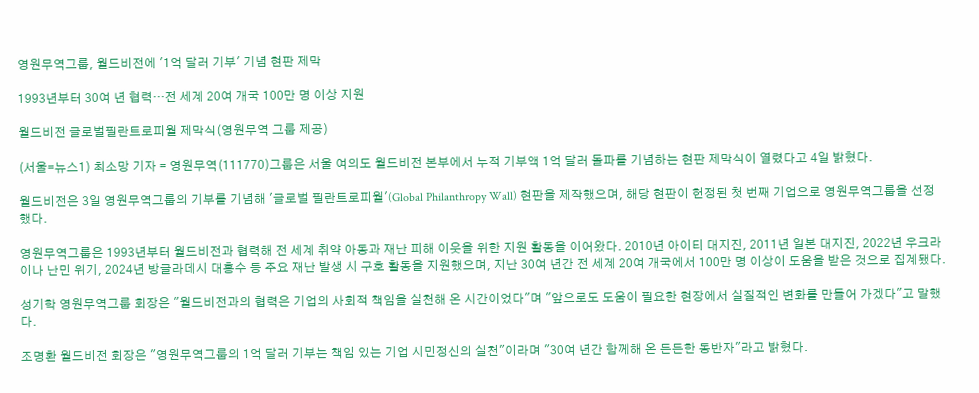영원무역그룹, 월드비전에 '1억 달러 기부' 기념 현판 제막

1993년부터 30여 년 협력…전 세계 20여 개국 100만 명 이상 지원

월드비전 글로벌필란트로피월 제막식(영원무역 그룹 제공)

(서울=뉴스1) 최소망 기자 = 영원무역(111770)그룹은 서울 여의도 월드비전 본부에서 누적 기부액 1억 달러 돌파를 기념하는 현판 제막식이 열렸다고 4일 밝혔다.

월드비전은 3일 영원무역그룹의 기부를 기념해 '글로벌 필란트로피월'(Global Philanthropy Wall) 현판을 제작했으며, 해당 현판이 헌정된 첫 번째 기업으로 영원무역그룹을 선정했다.

영원무역그룹은 1993년부터 월드비전과 협력해 전 세계 취약 아동과 재난 피해 이웃을 위한 지원 활동을 이어왔다. 2010년 아이티 대지진, 2011년 일본 대지진, 2022년 우크라이나 난민 위기, 2024년 방글라데시 대홍수 등 주요 재난 발생 시 구호 활동을 지원했으며, 지난 30여 년간 전 세계 20여 개국에서 100만 명 이상이 도움을 받은 것으로 집계됐다.

성기학 영원무역그룹 회장은 "월드비전과의 협력은 기업의 사회적 책임을 실천해 온 시간이었다"며 "앞으로도 도움이 필요한 현장에서 실질적인 변화를 만들어 가겠다"고 말했다.

조명환 월드비전 회장은 "영원무역그룹의 1억 달러 기부는 책임 있는 기업 시민정신의 실천"이라며 "30여 년간 함께해 온 든든한 동반자"라고 밝혔다.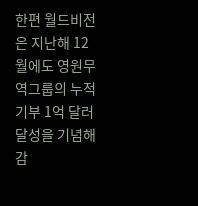한편 월드비전은 지난해 12월에도 영원무역그룹의 누적 기부 1억 달러 달성을 기념해 감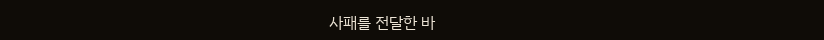사패를 전달한 바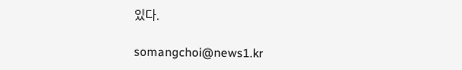있다.

somangchoi@news1.kr